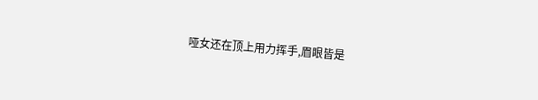哑女还在顶上用力挥手,眉眼皆是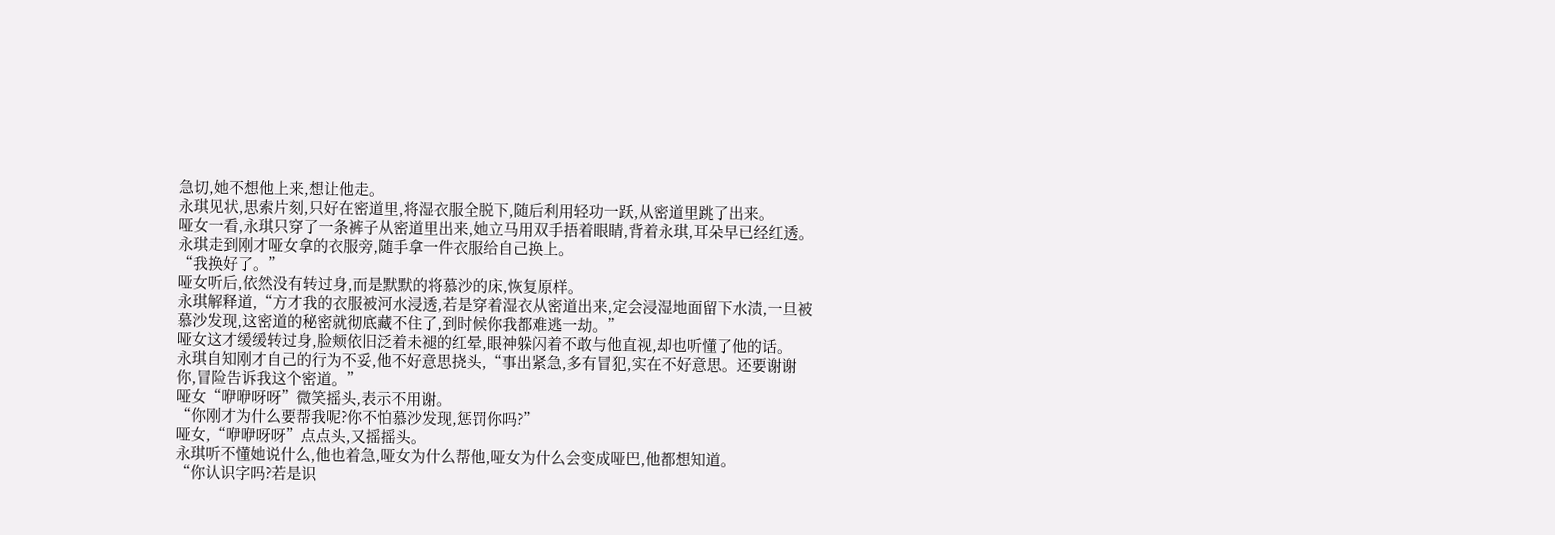急切,她不想他上来,想让他走。
永琪见状,思索片刻,只好在密道里,将湿衣服全脱下,随后利用轻功一跃,从密道里跳了出来。
哑女一看,永琪只穿了一条裤子从密道里出来,她立马用双手捂着眼睛,背着永琪,耳朵早已经红透。
永琪走到刚才哑女拿的衣服旁,随手拿一件衣服给自己换上。
“我换好了。”
哑女听后,依然没有转过身,而是默默的将慕沙的床,恢复原样。
永琪解释道,“方才我的衣服被河水浸透,若是穿着湿衣从密道出来,定会浸湿地面留下水渍,一旦被慕沙发现,这密道的秘密就彻底藏不住了,到时候你我都难逃一劫。”
哑女这才缓缓转过身,脸颊依旧泛着未褪的红晕,眼神躲闪着不敢与他直视,却也听懂了他的话。
永琪自知刚才自己的行为不妥,他不好意思挠头,“事出紧急,多有冒犯,实在不好意思。还要谢谢你,冒险告诉我这个密道。”
哑女“咿咿呀呀”微笑摇头,表示不用谢。
“你刚才为什么要帮我呢?你不怕慕沙发现,惩罚你吗?”
哑女,“咿咿呀呀”点点头,又摇摇头。
永琪听不懂她说什么,他也着急,哑女为什么帮他,哑女为什么会变成哑巴,他都想知道。
“你认识字吗?若是识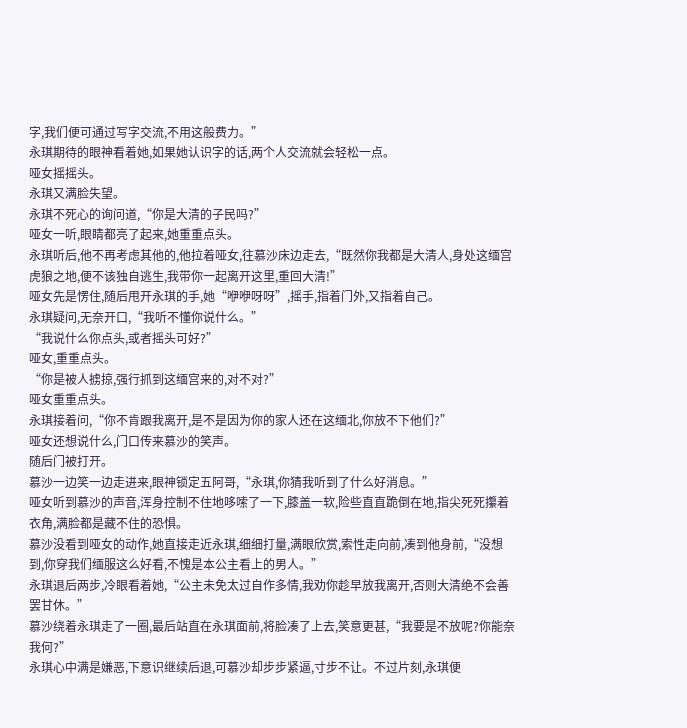字,我们便可通过写字交流,不用这般费力。”
永琪期待的眼神看着她,如果她认识字的话,两个人交流就会轻松一点。
哑女摇摇头。
永琪又满脸失望。
永琪不死心的询问道,“你是大清的子民吗?”
哑女一听,眼睛都亮了起来,她重重点头。
永琪听后,他不再考虑其他的,他拉着哑女,往慕沙床边走去,“既然你我都是大清人,身处这缅宫虎狼之地,便不该独自逃生,我带你一起离开这里,重回大清!”
哑女先是愣住,随后甩开永琪的手,她“咿咿呀呀”,摇手,指着门外,又指着自己。
永琪疑问,无奈开口,“我听不懂你说什么。”
“我说什么你点头,或者摇头可好?”
哑女,重重点头。
“你是被人掳掠,强行抓到这缅宫来的,对不对?”
哑女重重点头。
永琪接着问,“你不肯跟我离开,是不是因为你的家人还在这缅北,你放不下他们?”
哑女还想说什么,门口传来慕沙的笑声。
随后门被打开。
慕沙一边笑一边走进来,眼神锁定五阿哥,“永琪,你猜我听到了什么好消息。”
哑女听到慕沙的声音,浑身控制不住地哆嗦了一下,膝盖一软,险些直直跪倒在地,指尖死死攥着衣角,满脸都是藏不住的恐惧。
慕沙没看到哑女的动作,她直接走近永琪,细细打量,满眼欣赏,索性走向前,凑到他身前,“没想到,你穿我们缅服这么好看,不愧是本公主看上的男人。”
永琪退后两步,冷眼看着她,“公主未免太过自作多情,我劝你趁早放我离开,否则大清绝不会善罢甘休。”
慕沙绕着永琪走了一圈,最后站直在永琪面前,将脸凑了上去,笑意更甚,“我要是不放呢?你能奈我何?”
永琪心中满是嫌恶,下意识继续后退,可慕沙却步步紧逼,寸步不让。不过片刻,永琪便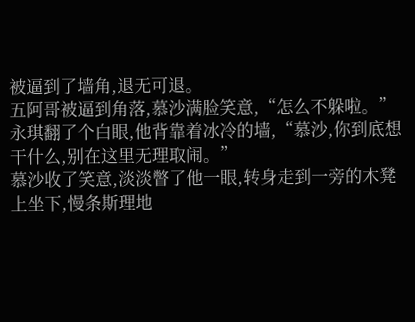被逼到了墙角,退无可退。
五阿哥被逼到角落,慕沙满脸笑意,“怎么不躲啦。”
永琪翻了个白眼,他背靠着冰冷的墙,“慕沙,你到底想干什么,别在这里无理取闹。”
慕沙收了笑意,淡淡瞥了他一眼,转身走到一旁的木凳上坐下,慢条斯理地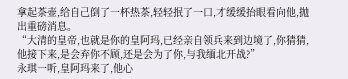拿起茶壶,给自己倒了一杯热茶,轻轻抿了一口,才缓缓抬眼看向他,抛出重磅消息。
“大清的皇帝,也就是你的皇阿玛,已经亲自领兵来到边境了,你猜猜,他接下来,是会弃你不顾,还是会为了你,与我缅北开战?”
永琪一听,皇阿玛来了,他心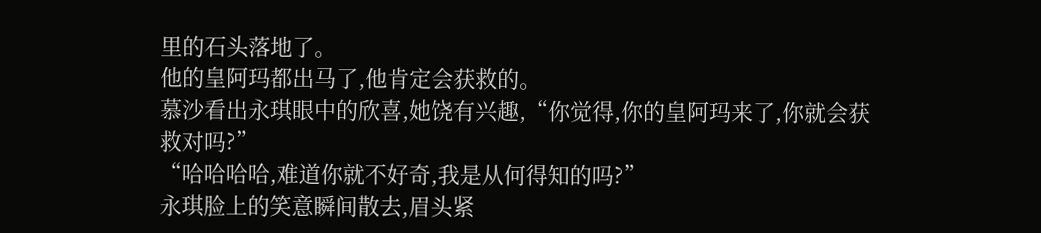里的石头落地了。
他的皇阿玛都出马了,他肯定会获救的。
慕沙看出永琪眼中的欣喜,她饶有兴趣,“你觉得,你的皇阿玛来了,你就会获救对吗?”
“哈哈哈哈,难道你就不好奇,我是从何得知的吗?”
永琪脸上的笑意瞬间散去,眉头紧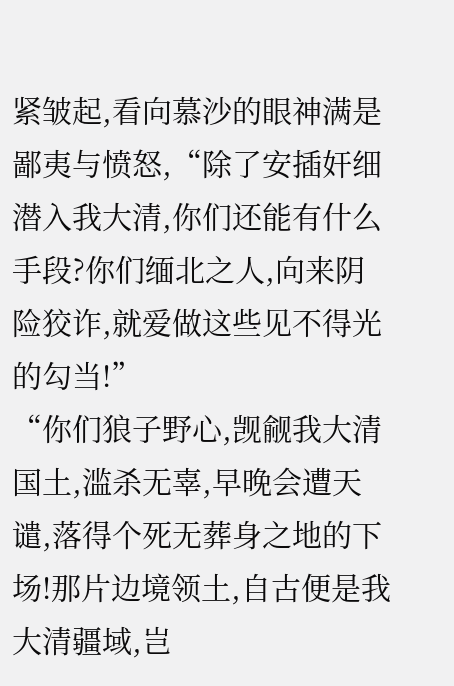紧皱起,看向慕沙的眼神满是鄙夷与愤怒,“除了安插奸细潜入我大清,你们还能有什么手段?你们缅北之人,向来阴险狡诈,就爱做这些见不得光的勾当!”
“你们狼子野心,觊觎我大清国土,滥杀无辜,早晚会遭天谴,落得个死无葬身之地的下场!那片边境领土,自古便是我大清疆域,岂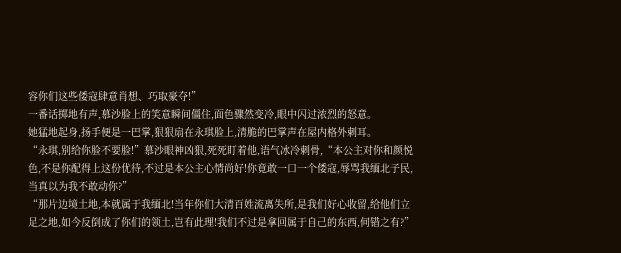容你们这些倭寇肆意肖想、巧取豪夺!”
一番话掷地有声,慕沙脸上的笑意瞬间僵住,面色骤然变冷,眼中闪过浓烈的怒意。
她猛地起身,扬手便是一巴掌,狠狠扇在永琪脸上,清脆的巴掌声在屋内格外刺耳。
“永琪,别给你脸不要脸!”慕沙眼神凶狠,死死盯着他,语气冰冷刺骨,“本公主对你和颜悦色,不是你配得上这份优待,不过是本公主心情尚好!你竟敢一口一个倭寇,辱骂我缅北子民,当真以为我不敢动你?”
“那片边境土地,本就属于我缅北!当年你们大清百姓流离失所,是我们好心收留,给他们立足之地,如今反倒成了你们的领土,岂有此理!我们不过是拿回属于自己的东西,何错之有?”